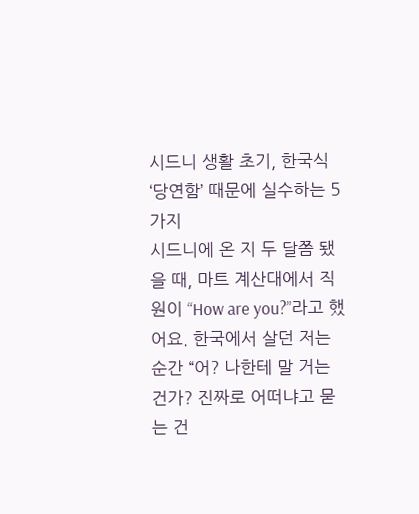시드니 생활 초기, 한국식 ‘당연함’ 때문에 실수하는 5가지
시드니에 온 지 두 달쯤 됐을 때, 마트 계산대에서 직원이 “How are you?”라고 했어요. 한국에서 살던 저는 순간 “어? 나한테 말 거는 건가? 진짜로 어떠냐고 묻는 건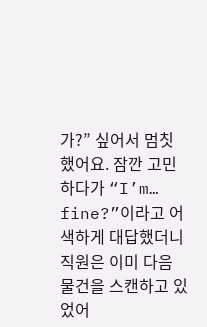가?” 싶어서 멈칫했어요. 잠깐 고민하다가 “I’m… fine?”이라고 어색하게 대답했더니 직원은 이미 다음 물건을 스캔하고 있었어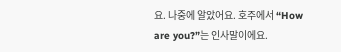요. 나중에 알았어요. 호주에서 “How are you?”는 인사말이에요.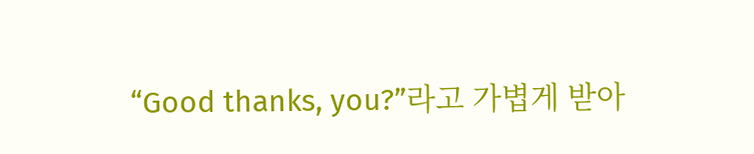“Good thanks, you?”라고 가볍게 받아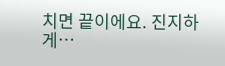치면 끝이에요. 진지하게…